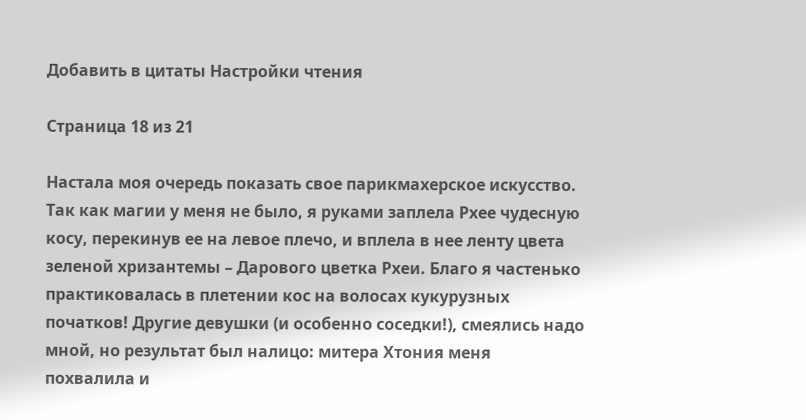Добавить в цитаты Настройки чтения

Страница 18 из 21

Настала моя очередь показать свое парикмахерское искусство. Так как магии у меня не было, я руками заплела Рхее чудесную косу, перекинув ее на левое плечо, и вплела в нее ленту цвета зеленой хризантемы – Дарового цветка Рхеи. Благо я частенько практиковалась в плетении кос на волосах кукурузных початков! Другие девушки (и особенно соседки!), смеялись надо мной, но результат был налицо: митера Хтония меня похвалила и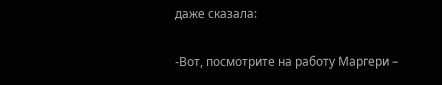даже сказала:

-Вот, посмотрите на работу Маргери –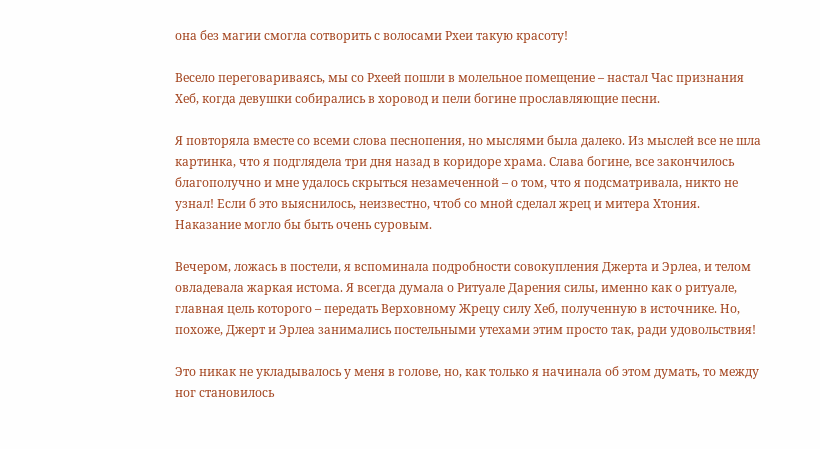она без магии смогла сотворить с волосами Рхеи такую красоту!

Весело переговариваясь, мы со Рхеей пошли в молельное помещение – настал Час признания Хеб, когда девушки собирались в хоровод и пели богине прославляющие песни.

Я повторяла вместе со всеми слова песнопения, но мыслями была далеко. Из мыслей все не шла картинка, что я подглядела три дня назад в коридоре храма. Слава богине, все закончилось благополучно и мне удалось скрыться незамеченной – о том, что я подсматривала, никто не узнал! Если б это выяснилось, неизвестно, чтоб со мной сделал жрец и митера Хтония. Наказание могло бы быть очень суровым.

Вечером, ложась в постели, я вспоминала подробности совокупления Джерта и Эрлеа, и телом овладевала жаркая истома. Я всегда думала о Ритуале Дарения силы, именно как о ритуале, главная цель которого – передать Верховному Жрецу силу Хеб, полученную в источнике. Но, похоже, Джерт и Эрлеа занимались постельными утехами этим просто так, ради удовольствия!

Это никак не укладывалось у меня в голове, но, как только я начинала об этом думать, то между ног становилось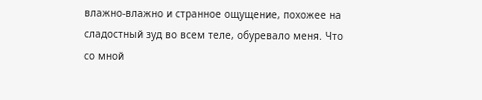влажно-влажно и странное ощущение, похожее на сладостный зуд во всем теле, обуревало меня. Что со мной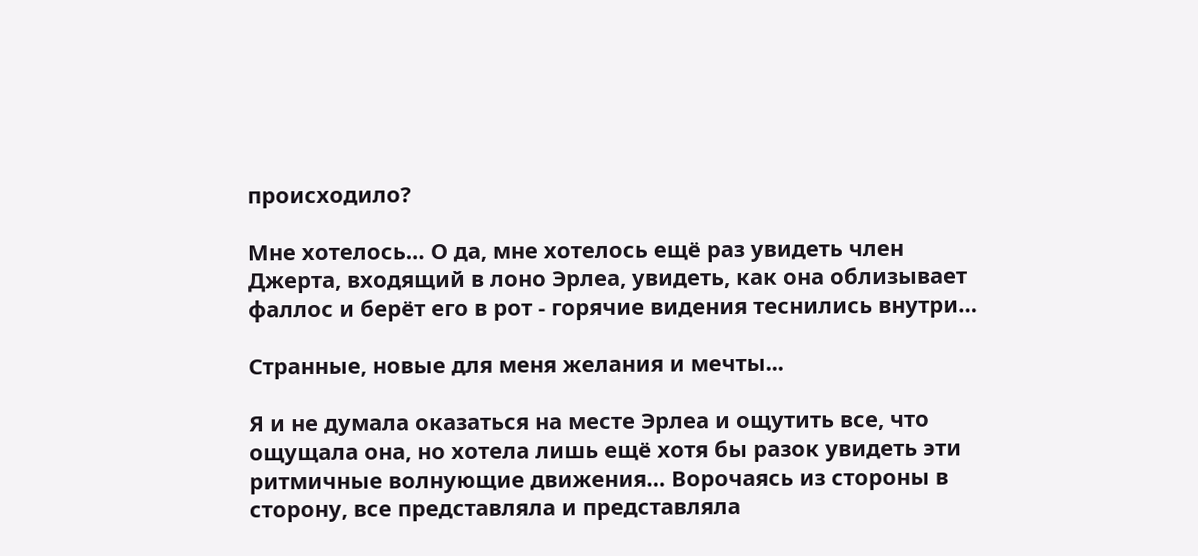происходило?

Мне хотелось… О да, мне хотелось ещё раз увидеть член Джерта, входящий в лоно Эрлеа, увидеть, как она облизывает фаллос и берёт его в рот - горячие видения теснились внутри…

Странные, новые для меня желания и мечты...

Я и не думала оказаться на месте Эрлеа и ощутить все, что ощущала она, но хотела лишь ещё хотя бы разок увидеть эти ритмичные волнующие движения… Ворочаясь из стороны в сторону, все представляла и представляла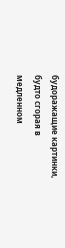будоражащие картинки, будто сгорая в медленном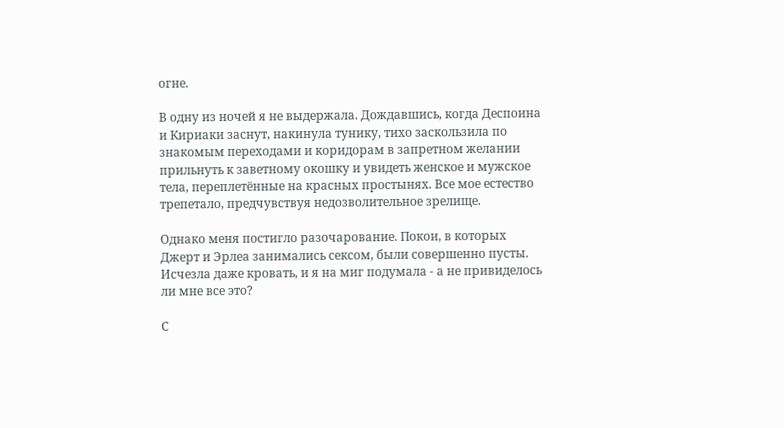огне.

В одну из ночей я не выдержала. Дождавшись, когда Деспоина и Кириаки заснут, накинула тунику, тихо заскользила по знакомым переходами и коридорам в запретном желании прильнуть к заветному окошку и увидеть женское и мужское тела, переплетённые на красных простынях. Все мое естество трепетало, предчувствуя недозволительное зрелище.

Однако меня постигло разочарование. Покои, в которых Джерт и Эрлеа занимались сексом, были совершенно пусты. Исчезла даже кровать, и я на миг подумала - а не привиделось ли мне все это?

С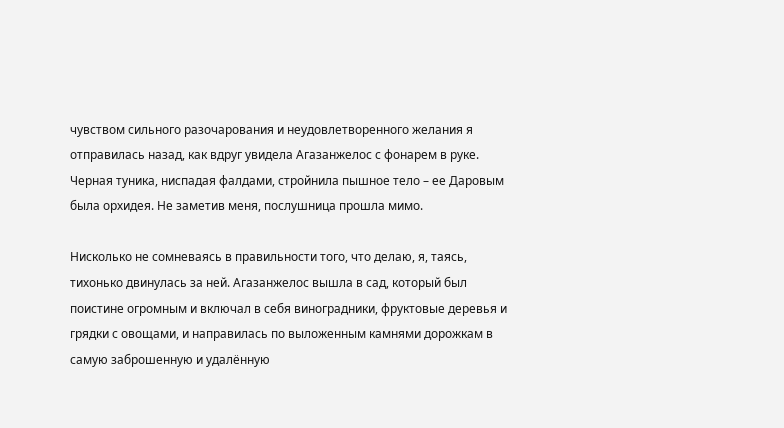чувством сильного разочарования и неудовлетворенного желания я отправилась назад, как вдруг увидела Агазанжелос с фонарем в руке. Черная туника, ниспадая фалдами, стройнила пышное тело – ее Даровым была орхидея. Не заметив меня, послушница прошла мимо.

Нисколько не сомневаясь в правильности того, что делаю, я, таясь, тихонько двинулась за ней. Агазанжелос вышла в сад, который был поистине огромным и включал в себя виноградники, фруктовые деревья и грядки с овощами, и направилась по выложенным камнями дорожкам в самую заброшенную и удалённую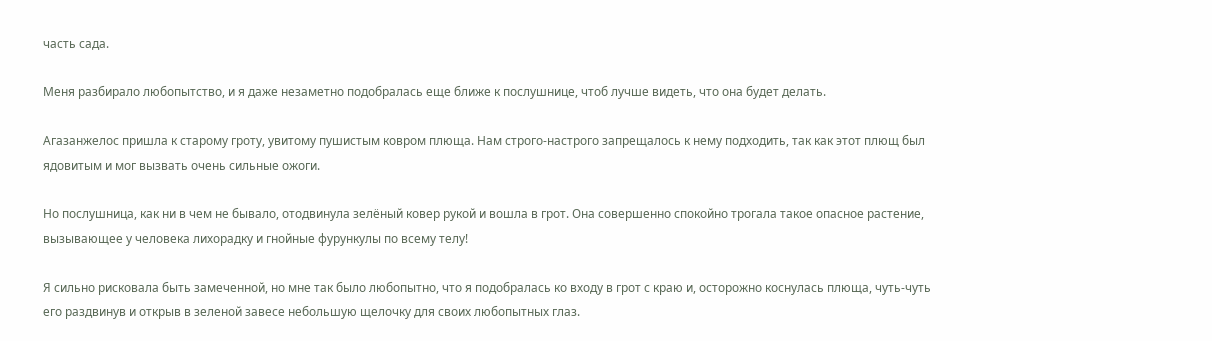часть сада.

Меня разбирало любопытство, и я даже незаметно подобралась еще ближе к послушнице, чтоб лучше видеть, что она будет делать.

Агазанжелос пришла к старому гроту, увитому пушистым ковром плюща. Нам строго-настрого запрещалось к нему подходить, так как этот плющ был ядовитым и мог вызвать очень сильные ожоги.

Но послушница, как ни в чем не бывало, отодвинула зелёный ковер рукой и вошла в грот. Она совершенно спокойно трогала такое опасное растение, вызывающее у человека лихорадку и гнойные фурункулы по всему телу!

Я сильно рисковала быть замеченной, но мне так было любопытно, что я подобралась ко входу в грот с краю и, осторожно коснулась плюща, чуть-чуть его раздвинув и открыв в зеленой завесе небольшую щелочку для своих любопытных глаз.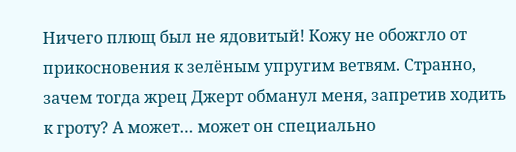Ничего плющ был не ядовитый! Кожу не обожгло от прикосновения к зелёным упругим ветвям. Странно, зачем тогда жрец Джерт обманул меня, запретив ходить к гроту? А может… может он специально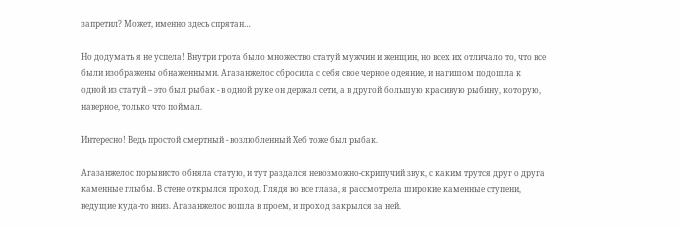запретил? Может, именно здесь спрятан…

Но додумать я не успела! Внутри грота было множество статуй мужчин и женщин, но всех их отличало то, что все были изображены обнаженными. Агазанжелос сбросила с себя свое черное одеяние, и нагишом подошла к одной из статуй – это был рыбак - в одной руке он держал сети, а в другой большую красивую рыбину, которую, наверное, только что поймал.

Интересно! Ведь простой смертный - возлюбленный Хеб тоже был рыбак.

Агазанжелос порывисто обняла статую, и тут раздался невозможно-скрипучий звук, с каким трутся друг о друга каменные глыбы. В стене открылся проход. Глядя во все глаза, я рассмотрела широкие каменные ступени, ведущие куда-то вниз. Агазанжелос вошла в проем, и проход закрылся за ней.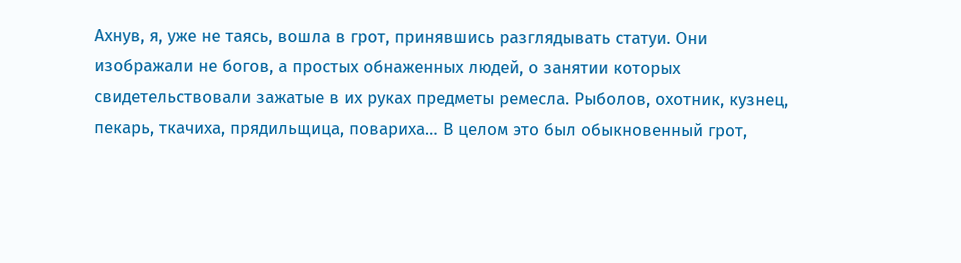Ахнув, я, уже не таясь, вошла в грот, принявшись разглядывать статуи. Они изображали не богов, а простых обнаженных людей, о занятии которых свидетельствовали зажатые в их руках предметы ремесла. Рыболов, охотник, кузнец, пекарь, ткачиха, прядильщица, повариха… В целом это был обыкновенный грот,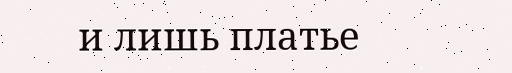и лишь платье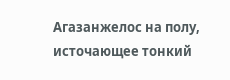Агазанжелос на полу, источающее тонкий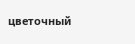цветочный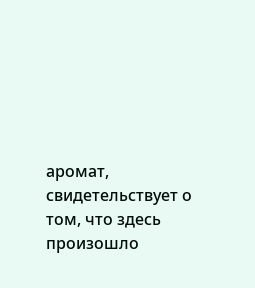аромат, свидетельствует о том, что здесь произошло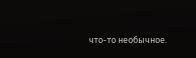что-то необычное.